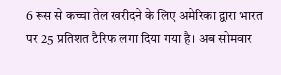6 रूस से कच्चा तेल खरीदने के लिए अमेरिका द्वारा भारत पर 25 प्रतिशत टैरिफ लगा दिया गया है। अब सोमवार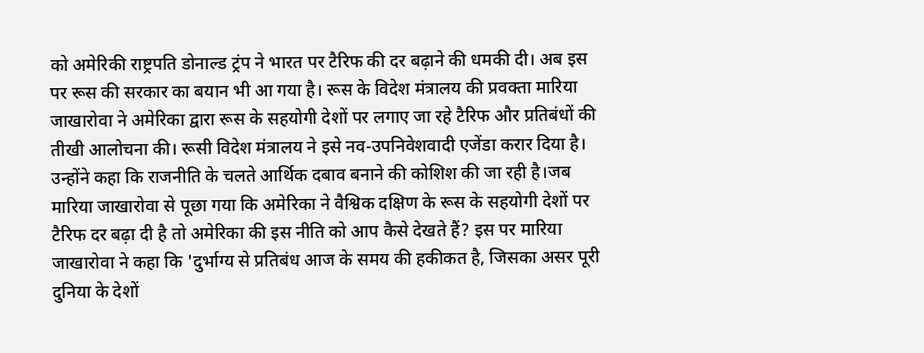को अमेरिकी राष्ट्रपति डोनाल्ड ट्रंप ने भारत पर टैरिफ की दर बढ़ाने की धमकी दी। अब इस पर रूस की सरकार का बयान भी आ गया है। रूस के विदेश मंत्रालय की प्रवक्ता मारिया जाखारोवा ने अमेरिका द्वारा रूस के सहयोगी देशों पर लगाए जा रहे टैरिफ और प्रतिबंधों की तीखी आलोचना की। रूसी विदेश मंत्रालय ने इसे नव-उपनिवेशवादी एजेंडा करार दिया है। उन्होंने कहा कि राजनीति के चलते आर्थिक दबाव बनाने की कोशिश की जा रही है।जब मारिया जाखारोवा से पूछा गया कि अमेरिका ने वैश्विक दक्षिण के रूस के सहयोगी देशों पर टैरिफ दर बढ़ा दी है तो अमेरिका की इस नीति को आप कैसे देखते हैं? इस पर मारिया जाखारोवा ने कहा कि 'दुर्भाग्य से प्रतिबंध आज के समय की हकीकत है, जिसका असर पूरी दुनिया के देशों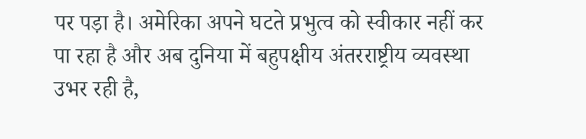पर पड़ा है। अमेरिका अपने घटते प्रभुत्व को स्वीकार नहीं कर पा रहा है और अब दुनिया में बहुपक्षीय अंतरराष्ट्रीय व्यवस्था उभर रही है,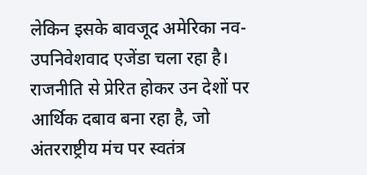लेकिन इसके बावजूद अमेरिका नव-उपनिवेशवाद एजेंडा चला रहा है। राजनीति से प्रेरित होकर उन देशों पर आर्थिक दबाव बना रहा है, जो अंतरराष्ट्रीय मंच पर स्वतंत्र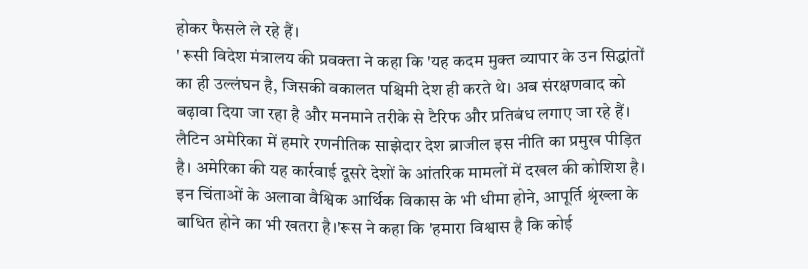होकर फैसले ले रहे हैं।
' रूसी विदेश मंत्रालय की प्रवक्ता ने कहा कि 'यह कदम मुक्त व्यापार के उन सिद्धांतों का ही उल्लंघन है, जिसकी वकालत पश्चिमी देश ही करते थे। अब संरक्षणवाद को बढ़ावा दिया जा रहा है और मनमाने तरीके से टैरिफ और प्रतिबंध लगाए जा रहे हैं। लैटिन अमेरिका में हमारे रणनीतिक साझेदार देश ब्राजील इस नीति का प्रमुख पीड़ित है। अमेरिका की यह कार्रवाई दूसरे देशों के आंतरिक मामलों में दखल की कोशिश है। इन चिंताओं के अलावा वैश्विक आर्थिक विकास के भी धीमा होने, आपूर्ति श्रृंख्ला के बाधित होने का भी खतरा है।'रूस ने कहा कि 'हमारा विश्वास है कि कोई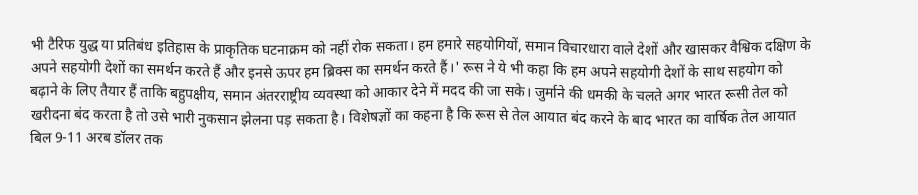भी टैरिफ युद्ध या प्रतिबंध इतिहास के प्राकृतिक घटनाक्रम को नहीं रोक सकता। हम हमारे सहयोगियों, समान विचारधारा वाले देशों और खासकर वैश्विक दक्षिण के अपने सहयोगी देशों का समर्थन करते हैं और इनसे ऊपर हम ब्रिक्स का समर्थन करते हैं।' रूस ने ये भी कहा कि हम अपने सहयोगी देशों के साथ सहयोग को बढ़ाने के लिए तैयार हैं ताकि बहुपक्षीय, समान अंतरराष्ट्रीय व्यवस्था को आकार देने में मदद की जा सके। जुर्माने की धमकी के चलते अगर भारत रूसी तेल को खरीदना बंद करता है तो उसे भारी नुकसान झेलना पड़ सकता है। विशेषज्ञों का कहना है कि रूस से तेल आयात बंद करने के बाद भारत का वार्षिक तेल आयात बिल 9-11 अरब डॉलर तक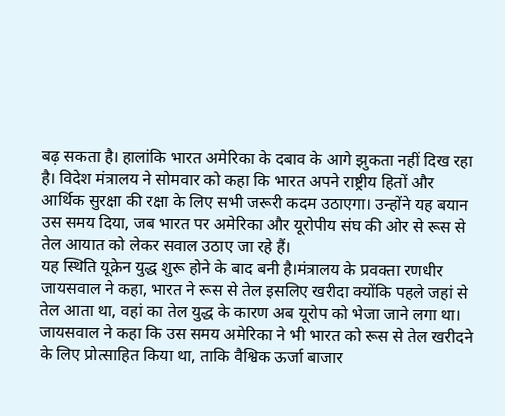बढ़ सकता है। हालांकि भारत अमेरिका के दबाव के आगे झुकता नहीं दिख रहा है। विदेश मंत्रालय ने सोमवार को कहा कि भारत अपने राष्ट्रीय हितों और आर्थिक सुरक्षा की रक्षा के लिए सभी जरूरी कदम उठाएगा। उन्होंने यह बयान उस समय दिया, जब भारत पर अमेरिका और यूरोपीय संघ की ओर से रूस से तेल आयात को लेकर सवाल उठाए जा रहे हैं।
यह स्थिति यूक्रेन युद्ध शुरू होने के बाद बनी है।मंत्रालय के प्रवक्ता रणधीर जायसवाल ने कहा, भारत ने रूस से तेल इसलिए खरीदा क्योंकि पहले जहां से तेल आता था, वहां का तेल युद्ध के कारण अब यूरोप को भेजा जाने लगा था। जायसवाल ने कहा कि उस समय अमेरिका ने भी भारत को रूस से तेल खरीदने के लिए प्रोत्साहित किया था, ताकि वैश्विक ऊर्जा बाजार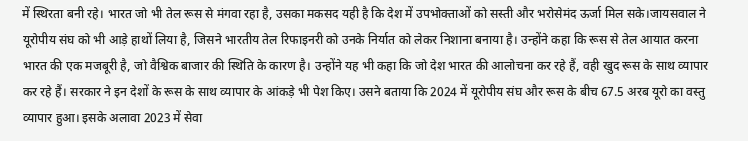में स्थिरता बनी रहे। भारत जो भी तेल रूस से मंगवा रहा है, उसका मकसद यही है कि देश में उपभोक्ताओं को सस्ती और भरोसेमंद ऊर्जा मिल सके।जायसवाल ने यूरोपीय संघ को भी आड़े हाथों लिया है, जिसने भारतीय तेल रिफाइनरी को उनके निर्यात को लेकर निशाना बनाया है। उन्होंने कहा कि रूस से तेल आयात करना भारत की एक मजबूरी है, जो वैश्विक बाजार की स्थिति के कारण है। उन्होंने यह भी कहा कि जो देश भारत की आलोचना कर रहे हैं, वही खुद रूस के साथ व्यापार कर रहे हैं। सरकार ने इन देशों के रूस के साथ व्यापार के आंकड़े भी पेश किए। उसने बताया कि 2024 में यूरोपीय संघ और रूस के बीच 67.5 अरब यूरो का वस्तु व्यापार हुआ। इसके अलावा 2023 में सेवा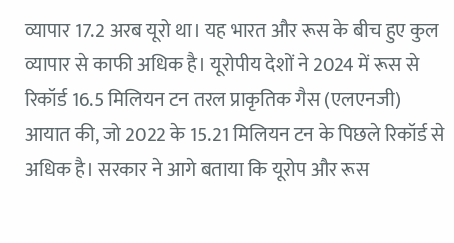व्यापार 17.2 अरब यूरो था। यह भारत और रूस के बीच हुए कुल व्यापार से काफी अधिक है। यूरोपीय देशों ने 2024 में रूस से रिकॉर्ड 16.5 मिलियन टन तरल प्राकृतिक गैस (एलएनजी) आयात की, जो 2022 के 15.21 मिलियन टन के पिछले रिकॉर्ड से अधिक है। सरकार ने आगे बताया कि यूरोप और रूस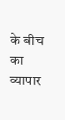के बीच का व्यापार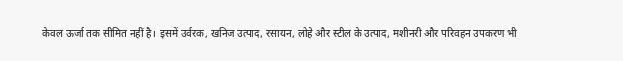केवल ऊर्जा तक सीमित नहीं है। इसमें उर्वरक, खनिज उत्पाद, रसायन, लोहे और स्टील के उत्पाद, मशीनरी और परिवहन उपकरण भी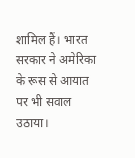शामिल हैं। भारत सरकार ने अमेरिका के रूस से आयात पर भी सवाल उठाया।